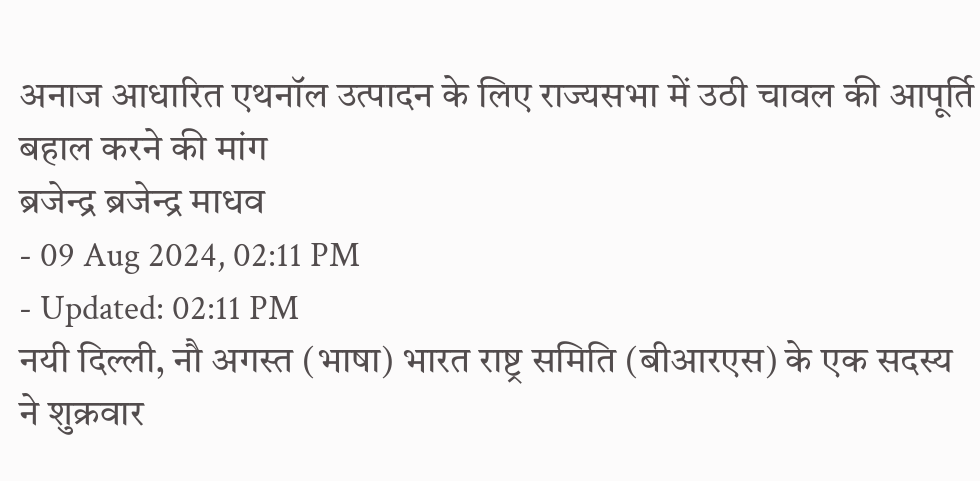अनाज आधारित एथनॉल उत्पादन के लिए राज्यसभा में उठी चावल की आपूर्ति बहाल करने की मांग
ब्रजेन्द्र ब्रजेन्द्र माधव
- 09 Aug 2024, 02:11 PM
- Updated: 02:11 PM
नयी दिल्ली, नौ अगस्त (भाषा) भारत राष्ट्र समिति (बीआरएस) के एक सदस्य ने शुक्रवार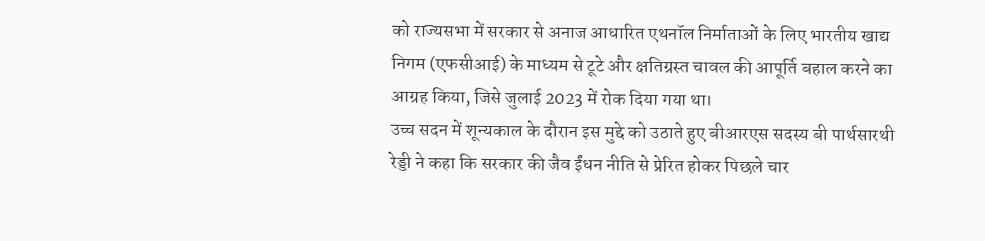को राज्यसभा में सरकार से अनाज आधारित एथनॉल निर्माताओं के लिए भारतीय खाद्य निगम (एफसीआई) के माध्यम से टूटे और क्षतिग्रस्त चावल की आपूर्ति बहाल करने का आग्रह किया, जिसे जुलाई 2023 में रोक दिया गया था।
उच्च सदन में शून्यकाल के दौरान इस मुद्दे को उठाते हुए बीआरएस सदस्य बी पार्थसारथी रेड्डी ने कहा कि सरकार की जैव ईंधन नीति से प्रेरित होकर पिछले चार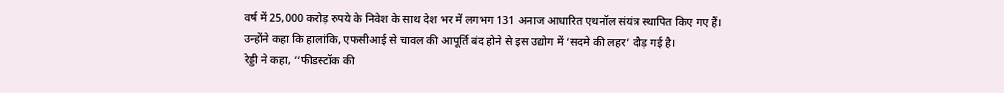वर्ष में 25,000 करोड़ रुपये के निवेश के साथ देश भर में लगभग 131 अनाज आधारित एथनॉल संयंत्र स्थापित किए गए हैं।
उन्होंने कहा कि हालांकि, एफसीआई से चावल की आपूर्ति बंद होने से इस उद्योग में ‘सदमे की लहर’ दौड़ गई है।
रेड्डी ने कहा, ‘‘फीडस्टॉक की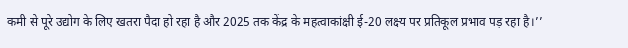कमी से पूरे उद्योग के लिए खतरा पैदा हो रहा है और 2025 तक केंद्र के महत्वाकांक्षी ई-20 लक्ष्य पर प्रतिकूल प्रभाव पड़ रहा है।’’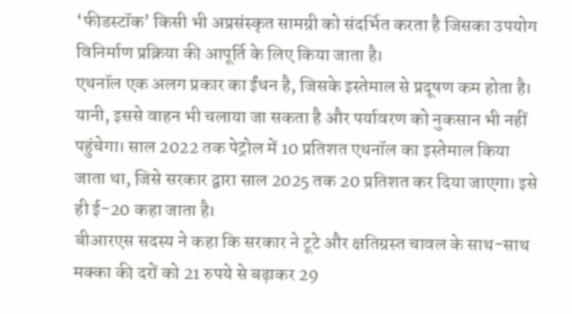‘फीडस्टॉक’ किसी भी अप्रसंस्कृत सामग्री को संदर्भित करता है जिसका उपयोग विनिर्माण प्रक्रिया की आपूर्ति के लिए किया जाता है।
एथनॉल एक अलग प्रकार का ईंधन है, जिसके इस्तेमाल से प्रदूषण कम होता है। यानी, इससे वाहन भी चलाया जा सकता है और पर्यावरण को नुकसान भी नहीं पहुंचेगा। साल 2022 तक पेट्रोल में 10 प्रतिशत एथनॉल का इस्तेमाल किया जाता था, जिसे सरकार द्वारा साल 2025 तक 20 प्रतिशत कर दिया जाएगा। इसे ही ई-20 कहा जाता है।
बीआरएस सदस्य ने कहा कि सरकार ने टूटे और क्षतिग्रस्त चावल के साथ-साथ मक्का की दरों को 21 रुपये से बढ़ाकर 29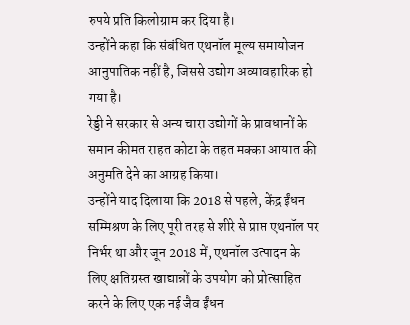रुपये प्रति किलोग्राम कर दिया है।
उन्होंने कहा कि संबंधित एथनॉल मूल्य समायोजन आनुपातिक नहीं है, जिससे उद्योग अव्यावहारिक हो गया है।
रेड्डी ने सरकार से अन्य चारा उद्योगों के प्रावधानों के समान कीमत राहत कोटा के तहत मक्का आयात की अनुमति देने का आग्रह किया।
उन्होंने याद दिलाया कि 2018 से पहले, केंद्र ईंधन सम्मिश्रण के लिए पूरी तरह से शीरे से प्राप्त एथनॉल पर निर्भर था और जून 2018 में, एथनॉल उत्पादन के लिए क्षतिग्रस्त खाद्यान्नों के उपयोग को प्रोत्साहित करने के लिए एक नई जैव ईंधन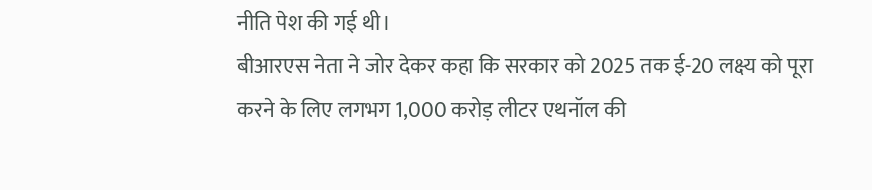नीति पेश की गई थी।
बीआरएस नेता ने जोर देकर कहा कि सरकार को 2025 तक ई-20 लक्ष्य को पूरा करने के लिए लगभग 1,000 करोड़ लीटर एथनॉल की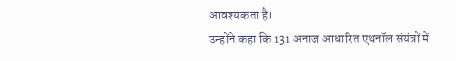आवश्यकता है।
उन्होंने कहा कि 131 अनाज आधारित एथनॉल संयंत्रों में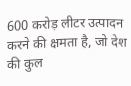600 करोड़ लीटर उत्पादन करने की क्षमता है, जो देश की कुल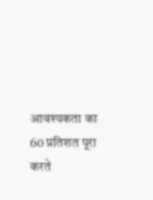आवश्यकता का 60 प्रतिशत पूरा करते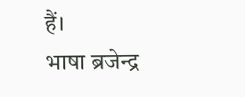हैं।
भाषा ब्रजेन्द्र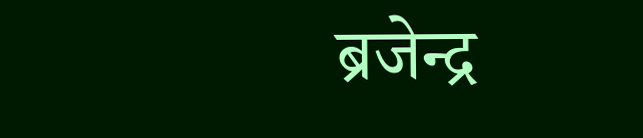ब्रजेन्द्र